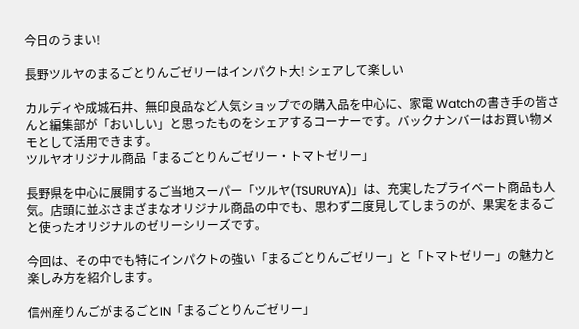今日のうまい!

長野ツルヤのまるごとりんごゼリーはインパクト大! シェアして楽しい

カルディや成城石井、無印良品など人気ショップでの購入品を中心に、家電 Watchの書き手の皆さんと編集部が「おいしい」と思ったものをシェアするコーナーです。バックナンバーはお買い物メモとして活用できます。
ツルヤオリジナル商品「まるごとりんごゼリー・トマトゼリー」

長野県を中心に展開するご当地スーパー「ツルヤ(TSURUYA)」は、充実したプライベート商品も人気。店頭に並ぶさまざまなオリジナル商品の中でも、思わず二度見してしまうのが、果実をまるごと使ったオリジナルのゼリーシリーズです。

今回は、その中でも特にインパクトの強い「まるごとりんごゼリー」と「トマトゼリー」の魅力と楽しみ方を紹介します。

信州産りんごがまるごとIN「まるごとりんごゼリー」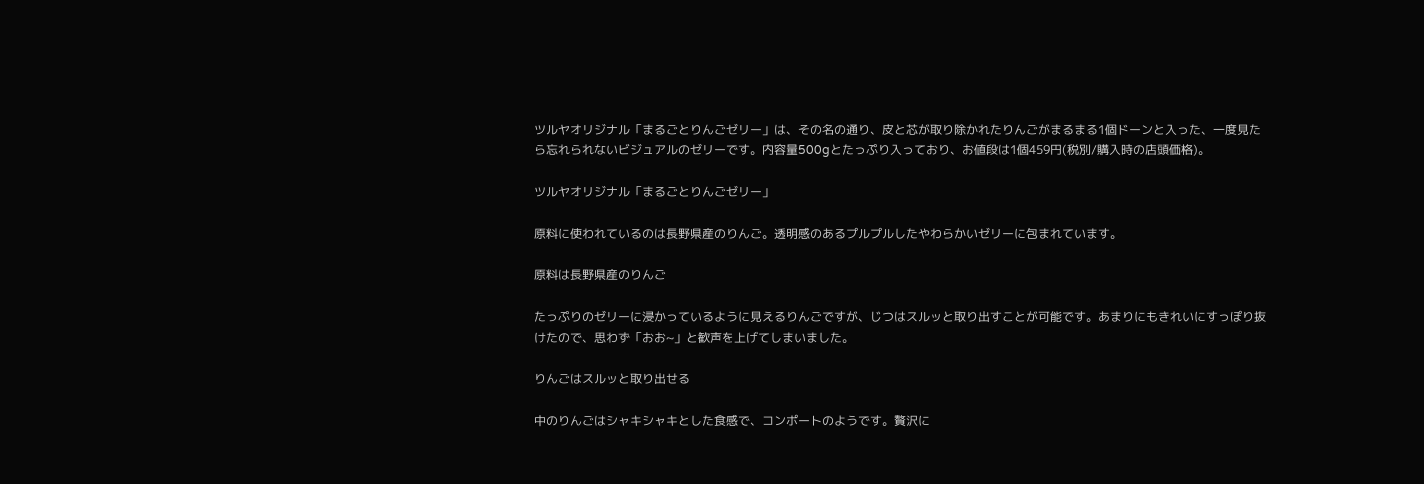ツルヤオリジナル「まるごとりんごゼリー」は、その名の通り、皮と芯が取り除かれたりんごがまるまる1個ドーンと入った、一度見たら忘れられないビジュアルのゼリーです。内容量500gとたっぷり入っており、お値段は1個459円(税別/購入時の店頭価格)。

ツルヤオリジナル「まるごとりんごゼリー」

原料に使われているのは長野県産のりんご。透明感のあるプルプルしたやわらかいゼリーに包まれています。

原料は長野県産のりんご

たっぷりのゼリーに浸かっているように見えるりんごですが、じつはスルッと取り出すことが可能です。あまりにもきれいにすっぽり抜けたので、思わず「おお~」と歓声を上げてしまいました。

りんごはスルッと取り出せる

中のりんごはシャキシャキとした食感で、コンポートのようです。贅沢に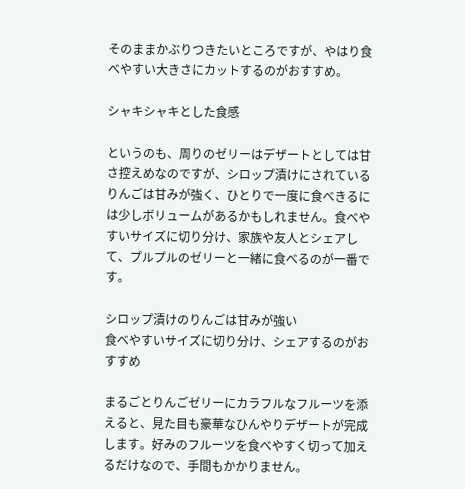そのままかぶりつきたいところですが、やはり食べやすい大きさにカットするのがおすすめ。

シャキシャキとした食感

というのも、周りのゼリーはデザートとしては甘さ控えめなのですが、シロップ漬けにされているりんごは甘みが強く、ひとりで一度に食べきるには少しボリュームがあるかもしれません。食べやすいサイズに切り分け、家族や友人とシェアして、プルプルのゼリーと一緒に食べるのが一番です。

シロップ漬けのりんごは甘みが強い
食べやすいサイズに切り分け、シェアするのがおすすめ

まるごとりんごゼリーにカラフルなフルーツを添えると、見た目も豪華なひんやりデザートが完成します。好みのフルーツを食べやすく切って加えるだけなので、手間もかかりません。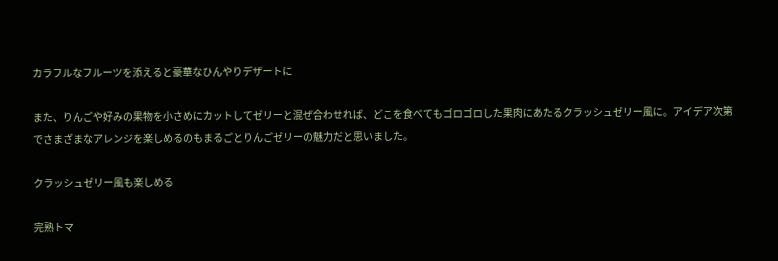カラフルなフルーツを添えると豪華なひんやりデザートに

また、りんごや好みの果物を小さめにカットしてゼリーと混ぜ合わせれば、どこを食べてもゴロゴロした果肉にあたるクラッシュゼリー風に。アイデア次第でさまざまなアレンジを楽しめるのもまるごとりんごゼリーの魅力だと思いました。

クラッシュゼリー風も楽しめる

完熟トマ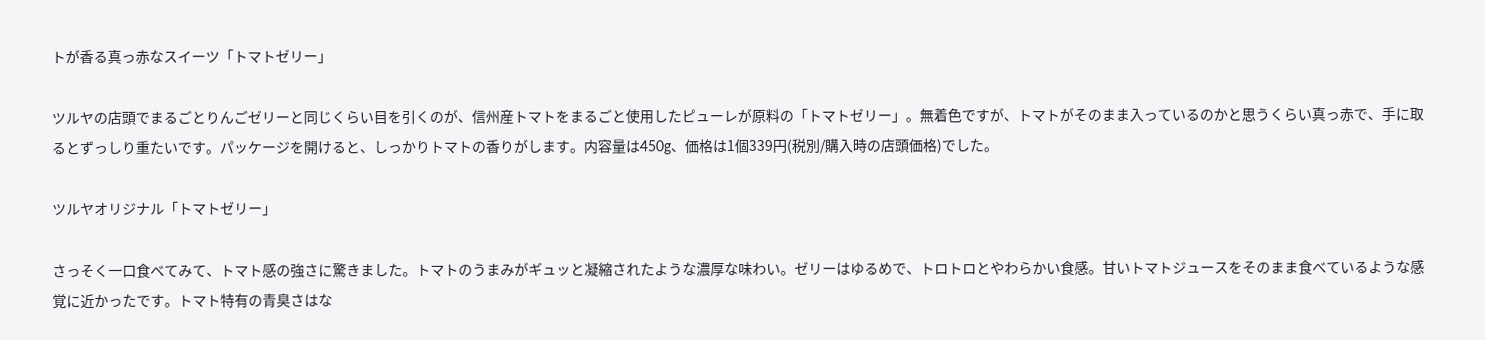トが香る真っ赤なスイーツ「トマトゼリー」

ツルヤの店頭でまるごとりんごゼリーと同じくらい目を引くのが、信州産トマトをまるごと使用したピューレが原料の「トマトゼリー」。無着色ですが、トマトがそのまま入っているのかと思うくらい真っ赤で、手に取るとずっしり重たいです。パッケージを開けると、しっかりトマトの香りがします。内容量は450g、価格は1個339円(税別/購入時の店頭価格)でした。

ツルヤオリジナル「トマトゼリー」

さっそく一口食べてみて、トマト感の強さに驚きました。トマトのうまみがギュッと凝縮されたような濃厚な味わい。ゼリーはゆるめで、トロトロとやわらかい食感。甘いトマトジュースをそのまま食べているような感覚に近かったです。トマト特有の青臭さはな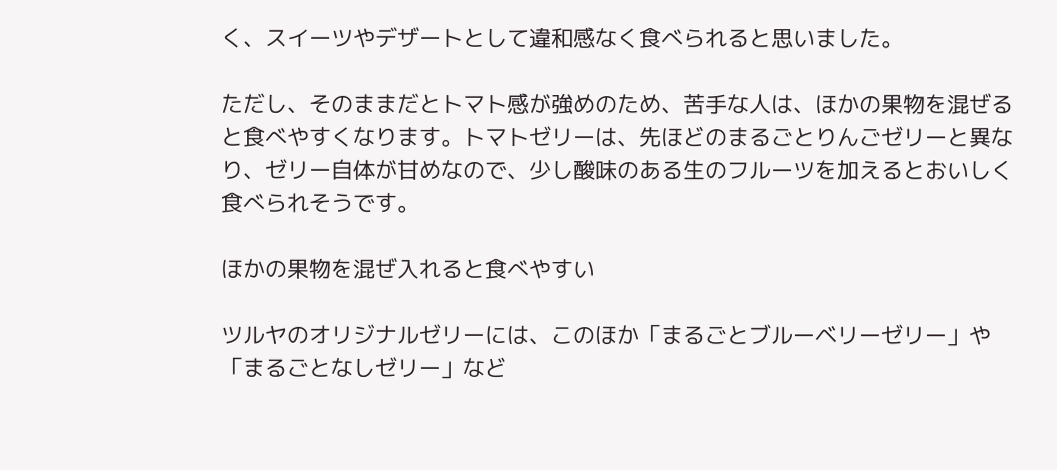く、スイーツやデザートとして違和感なく食べられると思いました。

ただし、そのままだとトマト感が強めのため、苦手な人は、ほかの果物を混ぜると食べやすくなります。トマトゼリーは、先ほどのまるごとりんごゼリーと異なり、ゼリー自体が甘めなので、少し酸味のある生のフルーツを加えるとおいしく食べられそうです。

ほかの果物を混ぜ入れると食べやすい

ツルヤのオリジナルゼリーには、このほか「まるごとブルーベリーゼリー」や「まるごとなしゼリー」など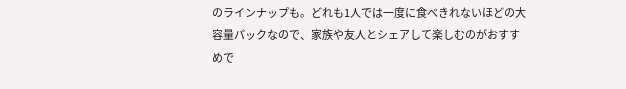のラインナップも。どれも1人では一度に食べきれないほどの大容量パックなので、家族や友人とシェアして楽しむのがおすすめで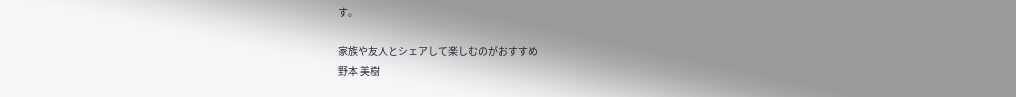す。

家族や友人とシェアして楽しむのがおすすめ
野本 美樹